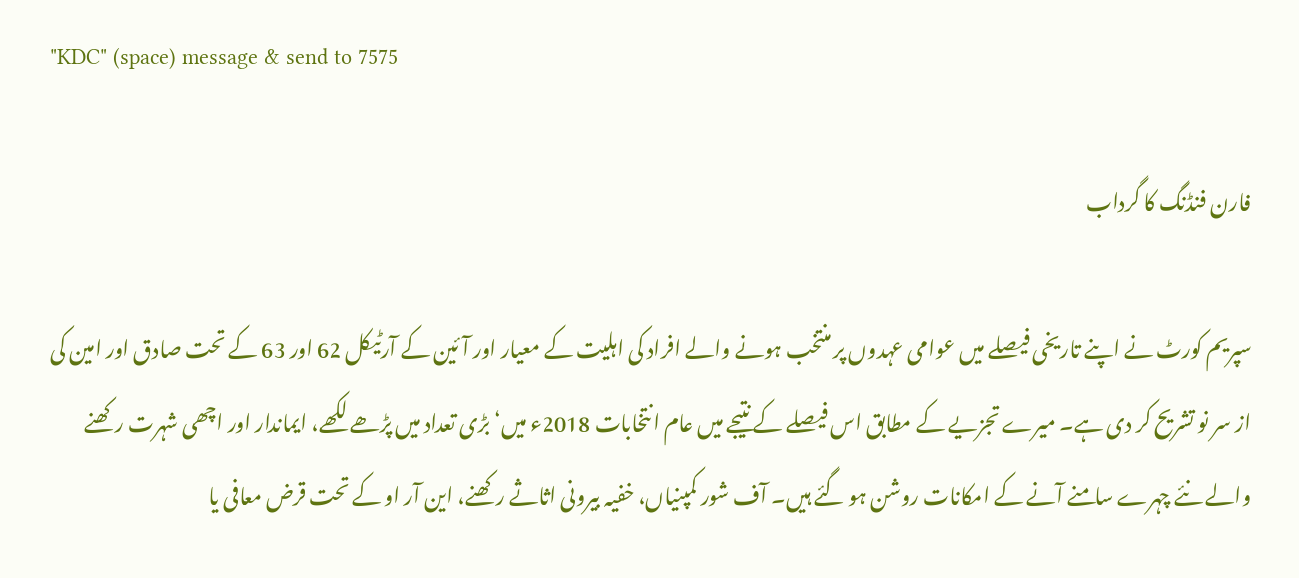"KDC" (space) message & send to 7575

فارن فنڈنگ کا گرداب

سپریم کورٹ نے اپنے تاریخی فیصلے میں عوامی عہدوں پر منتخب ہونے والے افراد کی اہلیت کے معیار اور آئین کے آرٹیکل 62 اور 63 کے تحت صادق اور امین کی از سر نو تشریح کر دی ہے۔ میرے تجزیے کے مطابق اس فیصلے کے نتیجے میں عام انتخابات 2018ء میں‘ بڑی تعداد میں پڑھے لکھے، ایماندار اور اچھی شہرت رکھنے والے نئے چہرے سامنے آنے کے امکانات روشن ہو گئے ہیں۔ آف شور کمپنیاں، خفیہ بیرونی اثاثے رکھنے، این آر او کے تحت قرض معافی یا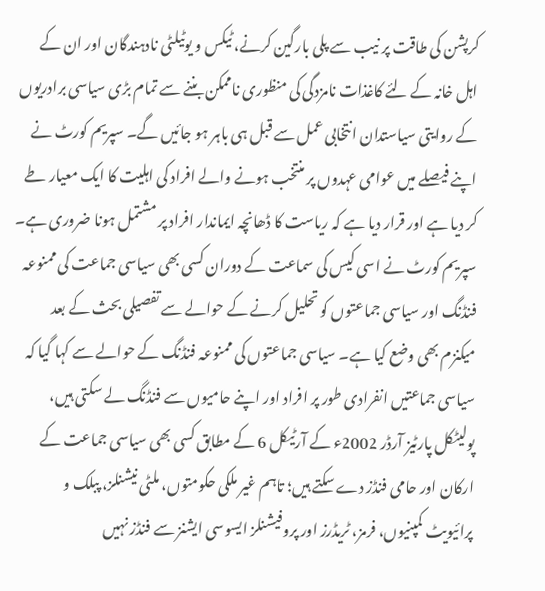کرپشن کی طاقت پر نیب سے پلی بارگین کرنے، ٹیکس و یوٹیلٹی نادہندگان اور ان کے اہل خانہ کے لئے کاغذات نامزدگی کی منظوری ناممکن بننے سے تمام بڑی سیاسی برادریوں کے روایتی سیاستدان انتخابی عمل سے قبل ہی باہر ہو جائیں گے۔ سپریم کورٹ نے اپنے فیصلے میں عوامی عہدوں پر منتخب ہونے والے افراد کی اہلیت کا ایک معیار طے کر دیا ہے اور قرار دیا ہے کہ ریاست کا ڈھانچہ ایماندار افراد پر مشتمل ہونا ضروری ہے۔ سپریم کورٹ نے اسی کیس کی سماعت کے دوران کسی بھی سیاسی جماعت کی ممنوعہ فنڈنگ اور سیاسی جماعتوں کو تحلیل کرنے کے حوالے سے تفصیلی بحث کے بعد میکنزم بھی وضع کیا ہے۔ سیاسی جماعتوں کی ممنوعہ فنڈنگ کے حوالے سے کہا گیا کہ سیاسی جماعتیں انفرادی طور پر افراد اور اپنے حامیوں سے فنڈنگ لے سکتی ہیں، پولیٹکل پارٹیز آرڈر 2002ء کے آرٹیکل 6 کے مطابق کسی بھی سیاسی جماعت کے ارکان اور حامی فنڈز دے سکتے ہیں؛ تاہم غیر ملکی حکومتوں، ملٹی نیشنلز، پبلک و پرائیویٹ کمپنیوں، فرمز، ٹریڈرز اور پروفیشنلز ایسوسی ایشنز سے فنڈز نہیں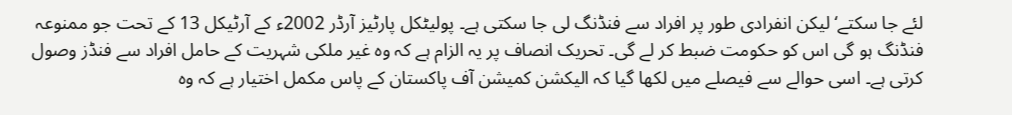لئے جا سکتے‘ لیکن انفرادی طور پر افراد سے فنڈنگ لی جا سکتی ہے۔ پولیٹکل پارٹیز آرڈر 2002ء کے آرٹیکل 13 کے تحت جو ممنوعہ فنڈنگ ہو گی اس کو حکومت ضبط کر لے گی۔ تحریک انصاف پر یہ الزام ہے کہ وہ غیر ملکی شہریت کے حامل افراد سے فنڈز وصول کرتی ہے۔ اسی حوالے سے فیصلے میں لکھا گیا کہ الیکشن کمیشن آف پاکستان کے پاس مکمل اختیار ہے کہ وہ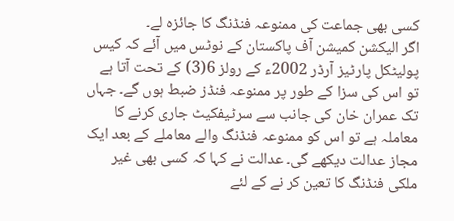کسی بھی جماعت کی ممنوعہ فنڈنگ کا جائزہ لے۔
اگر الیکشن کمیشن آف پاکستان کے نوٹس میں آئے کہ کیس پولیٹکل پارٹیز آرڈر 2002ء کے رولز 6(3) کے تحت آتا ہے تو اس کی سزا کے طور پر ممنوعہ فنڈز ضبط ہوں گے۔ جہاں تک عمران خان کی جانب سے سرٹیفکیٹ جاری کرنے کا معاملہ ہے تو اس کو ممنوعہ فنڈنگ والے معاملے کے بعد ایک مجاز عدالت دیکھے گی۔ عدالت نے کہا کہ کسی بھی غیر ملکی فنڈنگ کا تعین کر نے کے لئے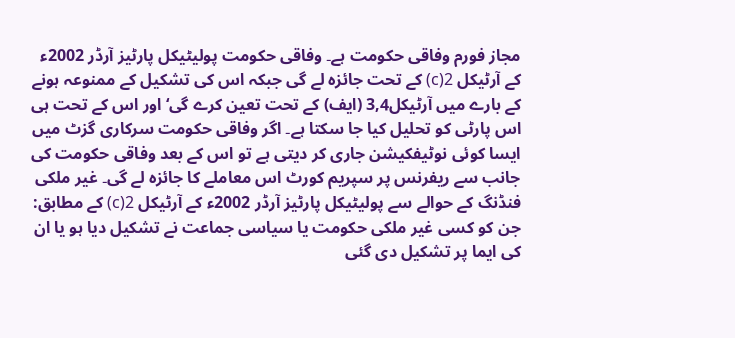مجاز فورم وفاقی حکومت ہے۔ وفاقی حکومت پولیٹیکل پارٹیز آرڈر 2002ء کے آرٹیکل 2(c) کے تحت جائزہ لے گی جبکہ اس کی تشکیل کے ممنوعہ ہونے کے بارے میں آرٹیکل3,4 (ایف) کے تحت تعین کرے گی‘ اور اس کے تحت ہی اس پارٹی کو تحلیل کیا جا سکتا ہے۔ اگر وفاقی حکومت سرکاری گزٹ میں ایسا کوئی نوٹیفکیشن جاری کر دیتی ہے تو اس کے بعد وفاقی حکومت کی جانب سے ریفرنس پر سپریم کورٹ اس معاملے کا جائزہ لے گی۔ غیر ملکی فنڈنگ کے حوالے سے پولیٹیکل پارٹیز آرڈر 2002ء کے آرٹیکل 2(c) کے مطابق: جن کو کسی غیر ملکی حکومت یا سیاسی جماعت نے تشکیل دیا ہو یا ان کی ایما پر تشکیل دی گئی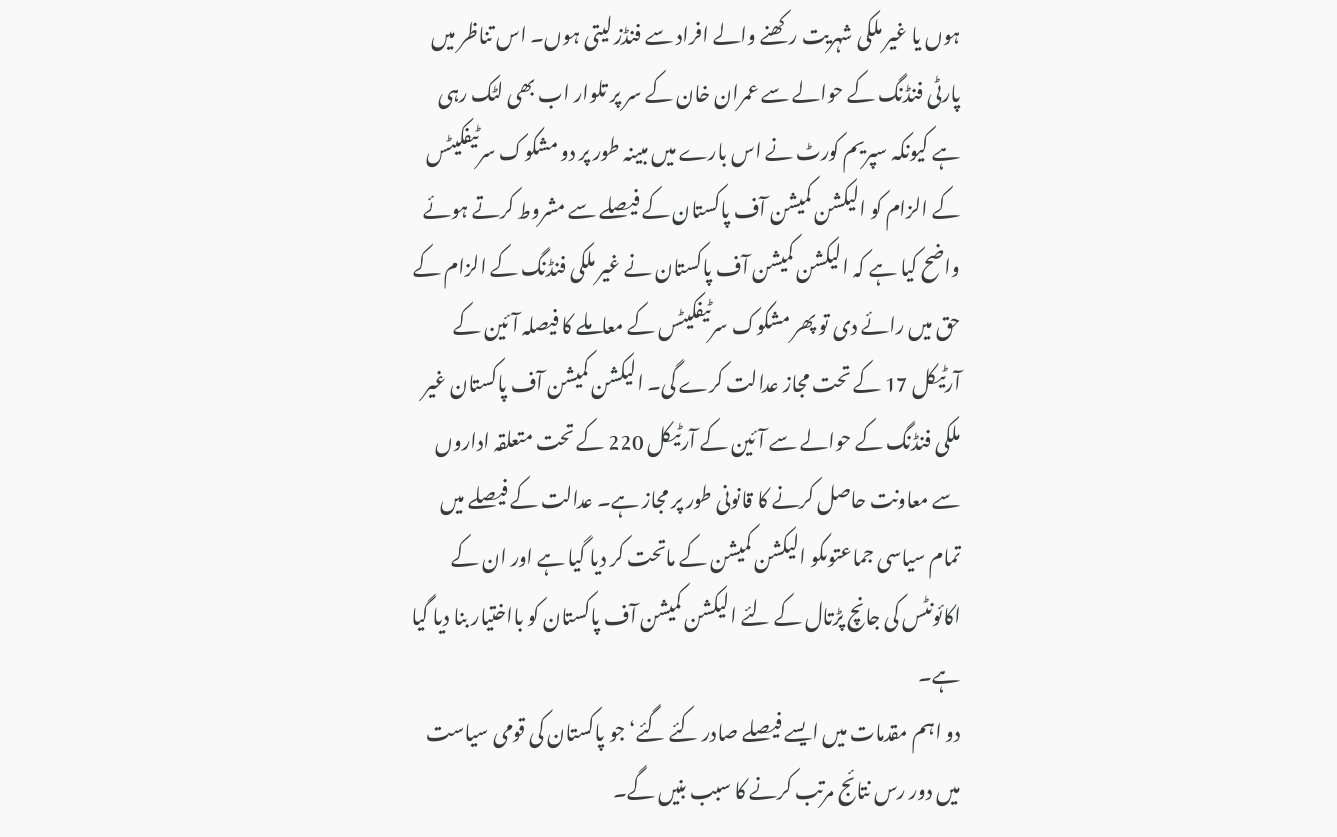ہوں یا غیر ملکی شہریت رکھنے والے افراد سے فنڈز لیتی ہوں۔ اس تناظر میں پارٹی فنڈنگ کے حوالے سے عمران خان کے سر پر تلوار اب بھی لٹک رہی ہے کیونکہ سپریم کورٹ نے اس بارے میں مبینہ طور پر دو مشکوک سرٹیفکیٹس کے الزام کو الیکشن کمیشن آف پاکستان کے فیصلے سے مشروط کرتے ہوئے واضح کیا ہے کہ الیکشن کمیشن آف پاکستان نے غیر ملکی فنڈنگ کے الزام کے حق میں رائے دی تو پھر مشکوک سرٹیفکیٹس کے معاملے کا فیصلہ آئین کے آرٹیکل 17 کے تحت مجاز عدالت کرے گی۔ الیکشن کمیشن آف پاکستان غیر ملکی فنڈنگ کے حوالے سے آئین کے آرٹیکل 220 کے تحت متعلقہ اداروں سے معاونت حاصل کرنے کا قانونی طور پر مجاز ہے۔ عدالت کے فیصلے میں تمام سیاسی جماعتوںکو الیکشن کمیشن کے ماتحت کر دیا گیا ہے اور ان کے اکائونٹس کی جانچ پڑتال کے لئے الیکشن کمیشن آف پاکستان کو بااختیار بنا دیا گیا ہے۔
دو اہم مقدمات میں ایسے فیصلے صادر کئے گئے‘ جو پاکستان کی قومی سیاست میں دور رس نتائج مرتب کرنے کا سبب بنیں گے۔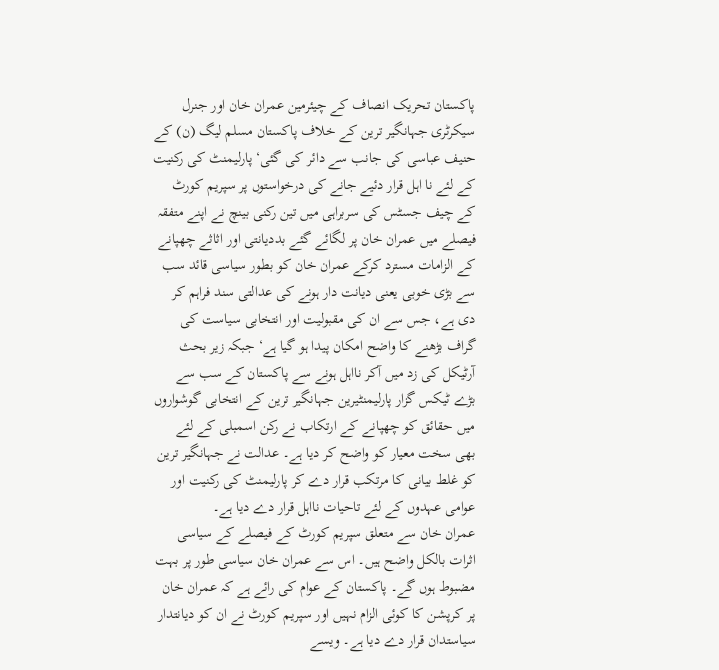پاکستان تحریک انصاف کے چیئرمین عمران خان اور جنرل سیکرٹری جہانگیر ترین کے خلاف پاکستان مسلم لیگ (ن) کے حنیف عباسی کی جانب سے دائر کی گئی‘ پارلیمنٹ کی رکنیت کے لئے نا اہل قرار دئیے جانے کی درخواستوں پر سپریم کورٹ کے چیف جسٹس کی سربراہی میں تین رکنی بینچ نے اپنے متفقہ فیصلے میں عمران خان پر لگائے گئے بددیانتی اور اثاثے چھپانے کے الزامات مسترد کرکے عمران خان کو بطور سیاسی قائد سب سے بڑی خوبی یعنی دیانت دار ہونے کی عدالتی سند فراہم کر دی ہے، جس سے ان کی مقبولیت اور انتخابی سیاست کی گراف بڑھنے کا واضح امکان پیدا ہو گیا ہے‘ جبکہ زیر بحث آرٹیکل کی زد میں آکر نااہل ہونے سے پاکستان کے سب سے بڑے ٹیکس گزار پارلیمنٹیرین جہانگیر ترین کے انتخابی گوشواروں میں حقائق کو چھپانے کے ارتکاب نے رکن اسمبلی کے لئے بھی سخت معیار کو واضح کر دیا ہے۔ عدالت نے جہانگیر ترین کو غلط بیانی کا مرتکب قرار دے کر پارلیمنٹ کی رکنیت اور عوامی عہدوں کے لئے تاحیات نااہل قرار دے دیا ہے۔
عمران خان سے متعلق سپریم کورٹ کے فیصلے کے سیاسی اثرات بالکل واضح ہیں۔ اس سے عمران خان سیاسی طور پر بہت مضبوط ہوں گے۔ پاکستان کے عوام کی رائے ہے کہ عمران خان پر کرپشن کا کوئی الزام نہیں اور سپریم کورٹ نے ان کو دیانتدار سیاستدان قرار دے دیا ہے۔ ویسے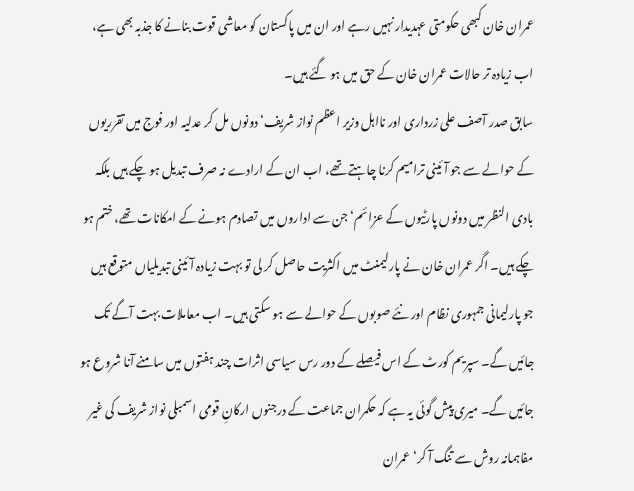عمران خان کبھی حکومتی عہدیدار نہیں رہے اور ان میں پاکستان کو معاشی قوت بنانے کا جذبہ بھی ہے، اب زیادہ تر حالات عمران خان کے حق میں ہو گئے ہیں۔
سابق صدر آصف علی زرداری اور نااہل وزیر اعظم نواز شریف‘ دونوں مل کر عدلیہ اور فوج میں تقرریوں کے حوالے سے جو آئینی ترامیم کرنا چاہتے تھے، اب ان کے ارادے نہ صرف تبدیل ہو چکے ہیں بلکہ بادی النظر میں دونوں پارٹیوں کے عزائم‘ جن سے اداروں میں تصادم ہونے کے امکانات تھے، ختم ہو چکے ہیں۔ اگر عمران خان نے پارلیمنٹ میں اکثریت حاصل کر لی تو بہت زیادہ آئینی تبدیلیاں متوقع ہیں جو پارلیمانی جمہوری نظام اور نئے صوبوں کے حوالے سے ہو سکتی ہیں۔ اب معاملات بہت آگے تک جائیں گے۔ سپریم کورٹ کے اس فیصلے کے دور رس سیاسی اثرات چند ہفتوں میں سامنے آنا شروع ہو جائیں گے۔ میری پیش گوئی یہ ہے کہ حکمران جماعت کے درجنوں ارکانِ قومی اسمبلی نواز شریف کی غیر مفاہمانہ روش سے تنگ آ کر‘ عمران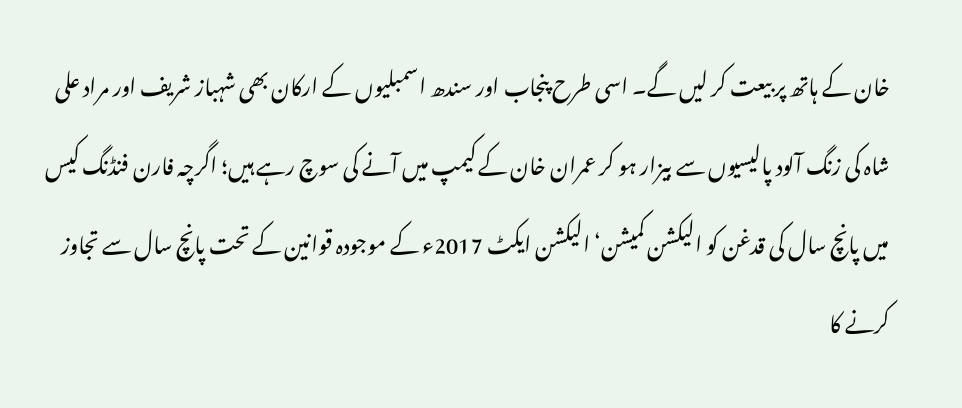خان کے ہاتھ پر بیعت کر لیں گے۔ اسی طرح پنجاب اور سندھ اسمبلیوں کے ارکان بھی شہباز شریف اور مراد علی شاہ کی زنگ آلود پالیسیوں سے بیزار ہو کر عمران خان کے کیمپ میں آنے کی سوچ رہے ہیں؛ اگرچہ فارن فنڈنگ کیس میں پانچ سال کی قدغن کو الیکشن کمیشن‘ الیکشن ایکٹ 2017ء کے موجودہ قوانین کے تحت پانچ سال سے تجاوز کرنے کا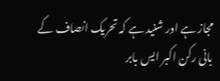مجاز ہے اور شنید ہے کہ تحریک انصاف کے بانی رکن اکبر ایس بابر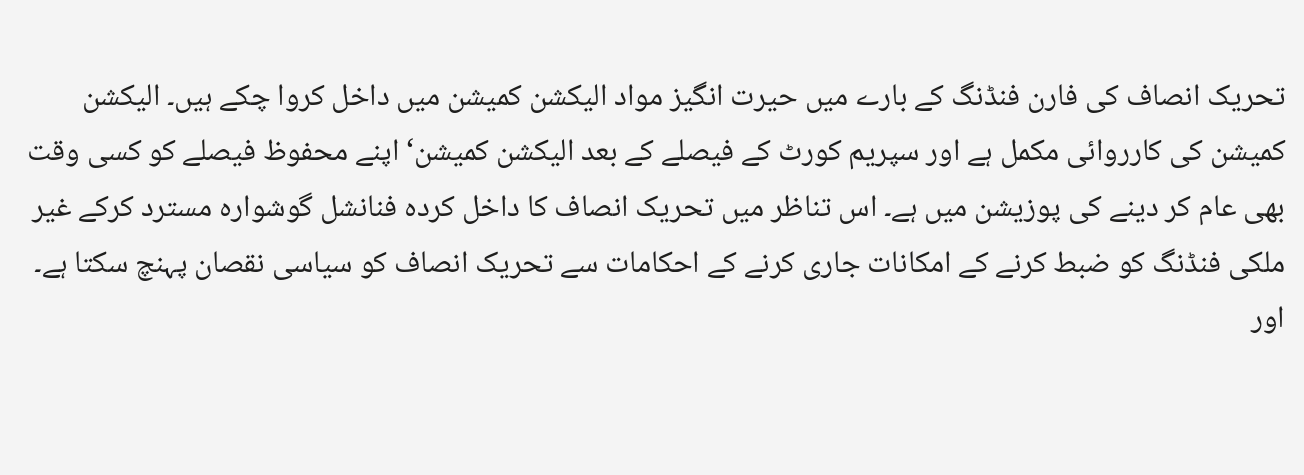تحریک انصاف کی فارن فنڈنگ کے بارے میں حیرت انگیز مواد الیکشن کمیشن میں داخل کروا چکے ہیں۔ الیکشن کمیشن کی کارروائی مکمل ہے اور سپریم کورٹ کے فیصلے کے بعد الیکشن کمیشن‘ اپنے محفوظ فیصلے کو کسی وقت بھی عام کر دینے کی پوزیشن میں ہے۔ اس تناظر میں تحریک انصاف کا داخل کردہ فنانشل گوشوارہ مسترد کرکے غیر ملکی فنڈنگ کو ضبط کرنے کے امکانات جاری کرنے کے احکامات سے تحریک انصاف کو سیاسی نقصان پہنچ سکتا ہے۔ اور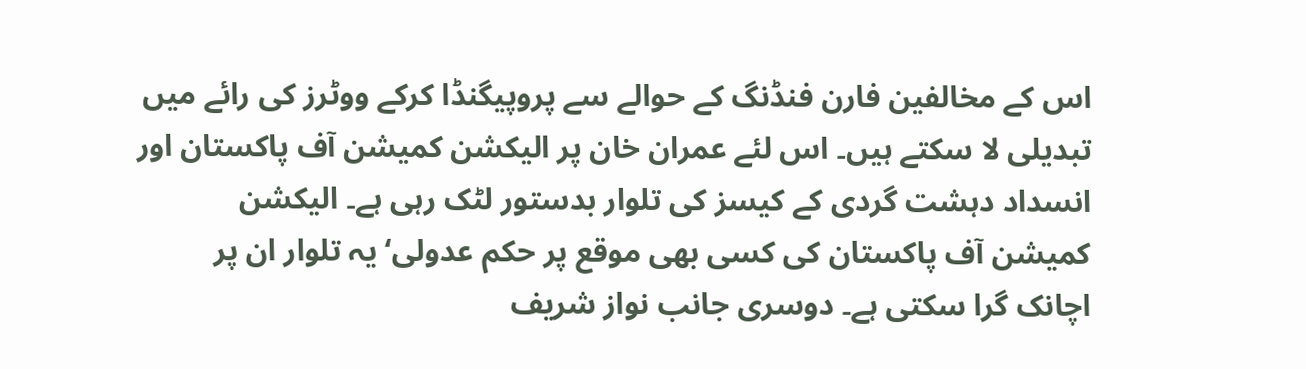اس کے مخالفین فارن فنڈنگ کے حوالے سے پروپیگنڈا کرکے ووٹرز کی رائے میں تبدیلی لا سکتے ہیں۔ اس لئے عمران خان پر الیکشن کمیشن آف پاکستان اور انسداد دہشت گردی کے کیسز کی تلوار بدستور لٹک رہی ہے۔ الیکشن کمیشن آف پاکستان کی کسی بھی موقع پر حکم عدولی‘ یہ تلوار ان پر اچانک گرا سکتی ہے۔ دوسری جانب نواز شریف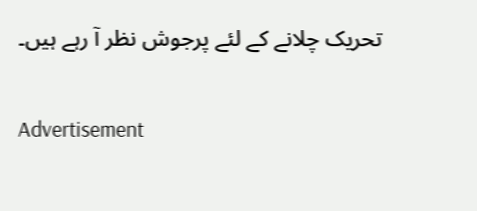تحریک چلانے کے لئے پرجوش نظر آ رہے ہیں۔

Advertisement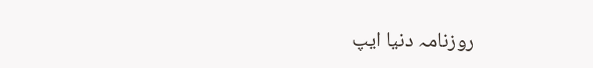روزنامہ دنیا ایپ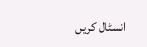انسٹال کریں